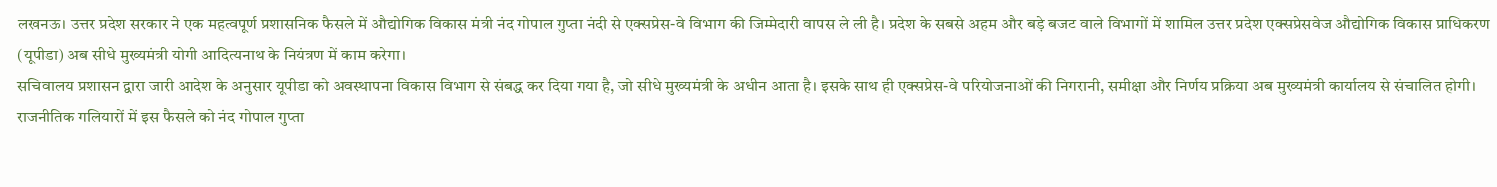लखनऊ। उत्तर प्रदेश सरकार ने एक महत्वपूर्ण प्रशासनिक फैसले में औद्योगिक विकास मंत्री नंद गोपाल गुप्ता नंदी से एक्सप्रेस-वे विभाग की जिम्मेदारी वापस ले ली है। प्रदेश के सबसे अहम और बड़े बजट वाले विभागों में शामिल उत्तर प्रदेश एक्सप्रेसवेज औद्योगिक विकास प्राधिकरण (यूपीडा) अब सीधे मुख्यमंत्री योगी आदित्यनाथ के नियंत्रण में काम करेगा।
सचिवालय प्रशासन द्वारा जारी आदेश के अनुसार यूपीडा को अवस्थापना विकास विभाग से संबद्ध कर दिया गया है, जो सीधे मुख्यमंत्री के अधीन आता है। इसके साथ ही एक्सप्रेस-वे परियोजनाओं की निगरानी, समीक्षा और निर्णय प्रक्रिया अब मुख्यमंत्री कार्यालय से संचालित होगी।
राजनीतिक गलियारों में इस फैसले को नंद गोपाल गुप्ता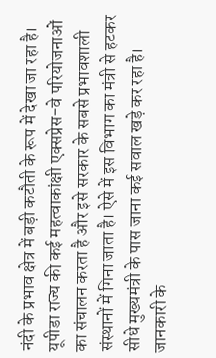नंदी के प्रभाव क्षेत्र में बड़ी कटौती के रूप में देखा जा रहा है। यूपीडा राज्य की कई महत्वाकांक्षी एक्सप्रेस-वे परियोजनाओं का संचालन करता है और इसे सरकार के सबसे प्रभावशाली संस्थानों में गिना जाता है। ऐसे में इस विभाग का मंत्री से हटकर सीधे मुख्यमंत्री के पास जाना कई सवाल खड़े कर रहा है।
जानकारी के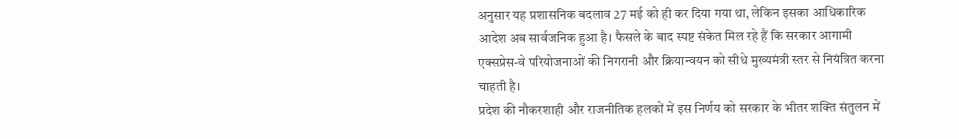अनुसार यह प्रशासनिक बदलाव 27 मई को ही कर दिया गया था, लेकिन इसका आधिकारिक आदेश अब सार्वजनिक हुआ है। फैसले के बाद स्पष्ट संकेत मिल रहे हैं कि सरकार आगामी एक्सप्रेस-वे परियोजनाओं की निगरानी और क्रियान्वयन को सीधे मुख्यमंत्री स्तर से नियंत्रित करना चाहती है।
प्रदेश की नौकरशाही और राजनीतिक हलकों में इस निर्णय को सरकार के भीतर शक्ति संतुलन में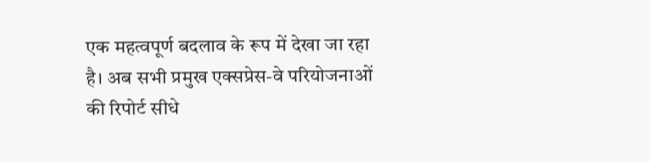एक महत्वपूर्ण बदलाव के रूप में देखा जा रहा है। अब सभी प्रमुख एक्सप्रेस-वे परियोजनाओं की रिपोर्ट सीधे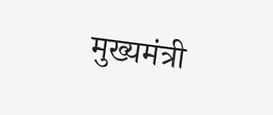मुख्यमंत्री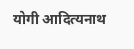योगी आदित्यनाथ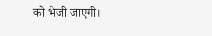को भेजी जाएगी।